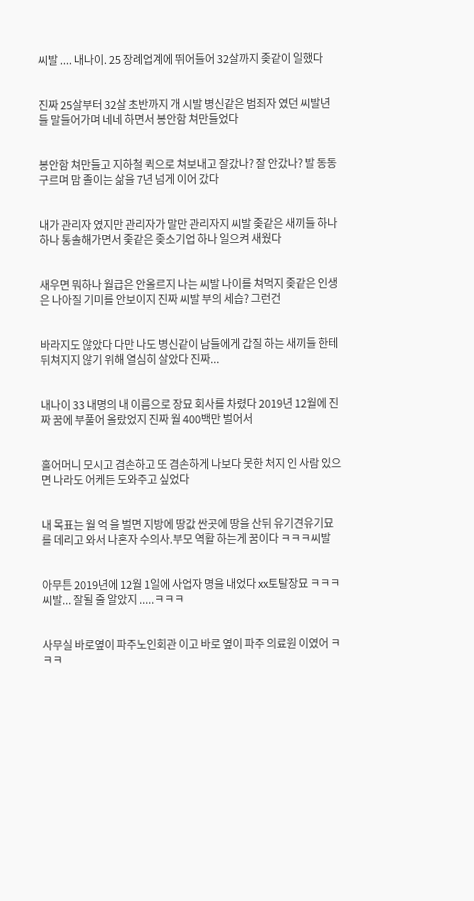씨발 .... 내나이. 25 장례업계에 뛰어들어 32살까지 좆같이 일했다


진짜 25살부터 32살 초반까지 개 시발 병신같은 범죄자 였던 씨발년들 말들어가며 네네 하면서 봉안함 쳐만들었다


봉안함 쳐만들고 지하철 퀵으로 쳐보내고 잘갔나? 잘 안갔나? 발 동동 구르며 맘 졸이는 삶을 7년 넘게 이어 갔다


내가 관리자 였지만 관리자가 말만 관리자지 씨발 좆같은 새끼들 하나하나 통솔해가면서 좇같은 좆소기업 하나 일으켜 새웠다


새우면 뭐하나 월급은 안올르지 나는 씨발 나이를 쳐먹지 좆같은 인생은 나아질 기미를 안보이지 진짜 씨발 부의 세습? 그런건


바라지도 않았다 다만 나도 병신같이 남들에게 갑질 하는 새끼들 한테 뒤쳐지지 않기 위해 열심히 살았다 진짜...


내나이 33 내명의 내 이름으로 장묘 회사를 차렸다 2019년 12월에 진짜 꿈에 부풀어 올랐었지 진짜 월 400백만 벌어서


홀어머니 모시고 겸손하고 또 겸손하게 나보다 못한 처지 인 사람 있으면 나라도 어케든 도와주고 싶었다


내 목표는 월 억 을 벌면 지방에 땅값 싼곳에 땅을 산뒤 유기견유기묘 를 데리고 와서 나혼자 수의사.부모 역활 하는게 꿈이다 ㅋㅋㅋ씨발


아무튼 2019년에 12월 1일에 사업자 명을 내었다 xx토탈장묘 ㅋㅋㅋ 씨발... 잘될 줄 알았지 .....ㅋㅋㅋ


사무실 바로옆이 파주노인회관 이고 바로 옆이 파주 의료원 이였어 ㅋㅋㅋ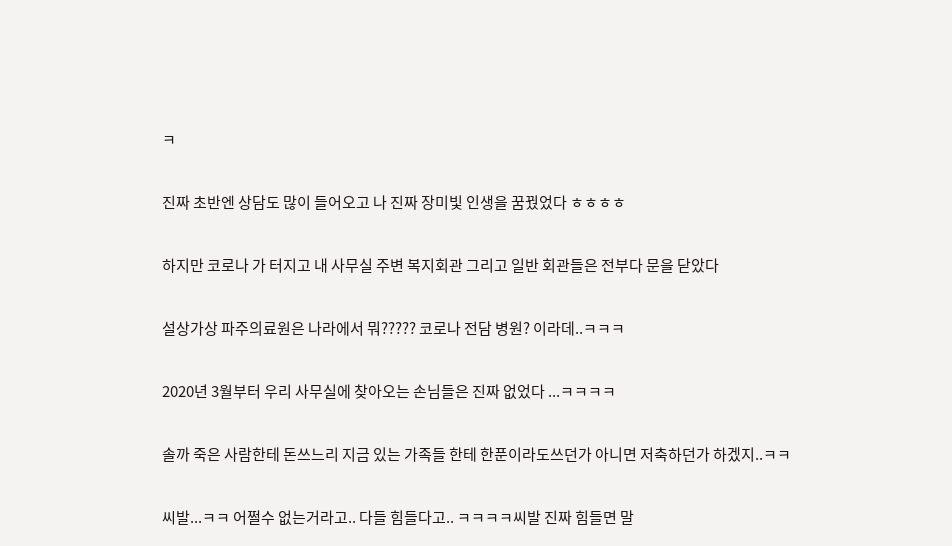ㅋ


진짜 초반엔 상담도 많이 들어오고 나 진짜 장미빛 인생을 꿈꿨었다 ㅎㅎㅎㅎ


하지만 코로나 가 터지고 내 사무실 주변 복지회관 그리고 일반 회관들은 전부다 문을 닫았다


설상가상 파주의료원은 나라에서 뭐????? 코로나 전담 병원? 이라데..ㅋㅋㅋ


2020년 3월부터 우리 사무실에 찾아오는 손님들은 진짜 없었다 ...ㅋㅋㅋㅋ


솔까 죽은 사람한테 돈쓰느리 지금 있는 가족들 한테 한푼이라도쓰던가 아니면 저축하던가 하겠지..ㅋㅋ


씨발...ㅋㅋ 어쩔수 없는거라고.. 다들 힘들다고.. ㅋㅋㅋㅋ씨발 진짜 힘들면 말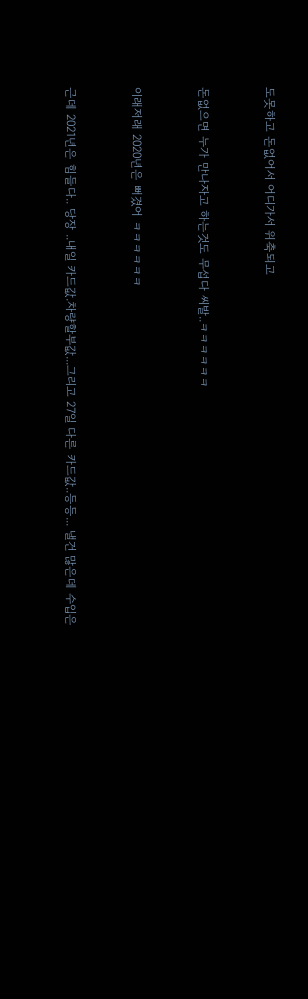도못하고 돈없어서 어디가서 위축되고


돈없으면 누가 만나자고 하는것도 무섭다 씨발..ㅋㅋㅋㅋㅋㅋ


이래저래 2020년은 뻐겼어 ㅋㅋㅋㅋㅋㅋ


근데 2021년은 힘들다.. 당장 ..내일 카드값.차량할부값...그리고 27일 다른 카드값..등등... 낼건 많은데 수입은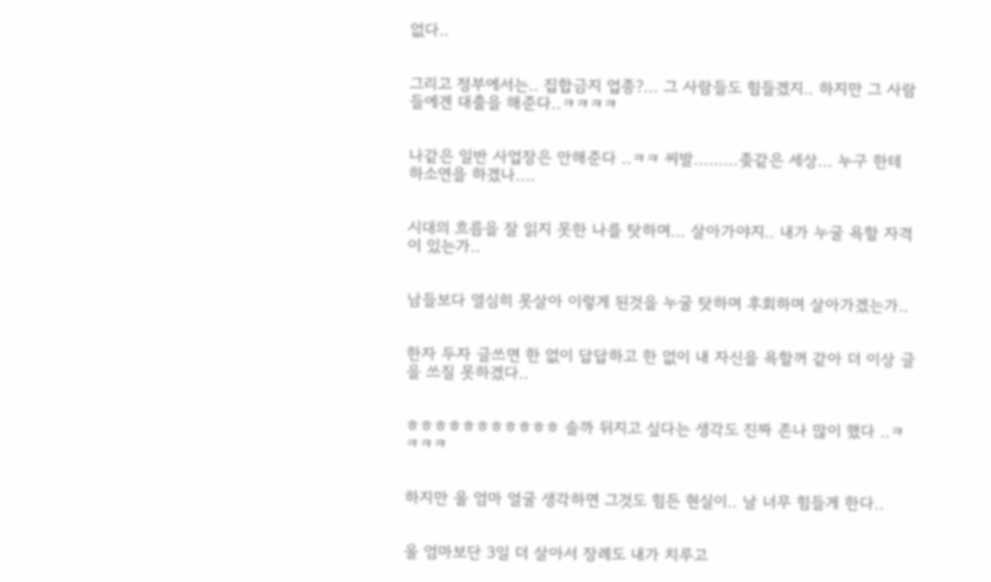없다..


그리고 정부에서는.. 집합금지 업종?... 그 사람들도 힘들겠지.. 하지만 그 사람들에겐 대출을 해준다..ㅋㅋㅋㅋ


나같은 일반 사업장은 안해준다 ..ㅋㅋ 씨발.........좆같은 세상... 누구 한테 하소연을 하겠나....


시대의 흐름을 잘 읽지 못한 나를 탓하며... 살아가야지.. 내가 누굴 욕할 자격이 있는가..


남들보다 열심히 못살아 이렇게 된것을 누굴 탓하며 후회하며 살아가겠는가..


한자 두자 글쓰면 한 없이 답답하고 한 없이 내 자신을 욕할꺼 같아 더 이상 글을 쓰질 못하겠다..


ㅎㅎㅎㅎㅎㅎㅎㅎㅎㅎㅎ 솔까 뒤지고 싶다는 생각도 진짜 존나 많이 했다 ..ㅋㅋㅋㅋ


하지만 울 엄마 얼굴 생각하면 그것도 힘든 현실이.. 날 너무 힘들게 한다..


울 엄마보단 3일 더 살아서 장례도 내가 치루고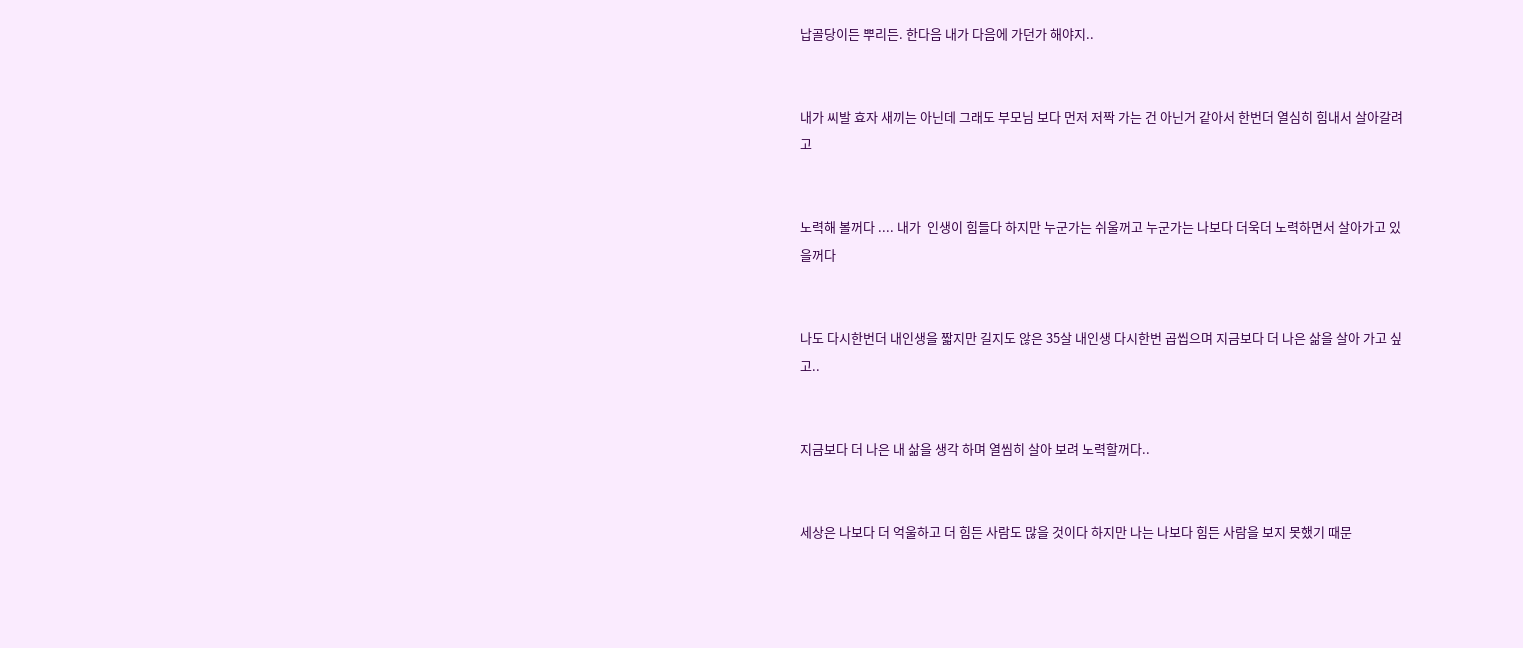납골당이든 뿌리든. 한다음 내가 다음에 가던가 해야지..


내가 씨발 효자 새끼는 아닌데 그래도 부모님 보다 먼저 저짝 가는 건 아닌거 같아서 한번더 열심히 힘내서 살아갈려고


노력해 볼꺼다 .... 내가  인생이 힘들다 하지만 누군가는 쉬울꺼고 누군가는 나보다 더욱더 노력하면서 살아가고 있을꺼다


나도 다시한번더 내인생을 짧지만 길지도 않은 35살 내인생 다시한번 곱씹으며 지금보다 더 나은 삶을 살아 가고 싶고..


지금보다 더 나은 내 삶을 생각 하며 열씸히 살아 보려 노력할꺼다..


세상은 나보다 더 억울하고 더 힘든 사람도 많을 것이다 하지만 나는 나보다 힘든 사람을 보지 못했기 때문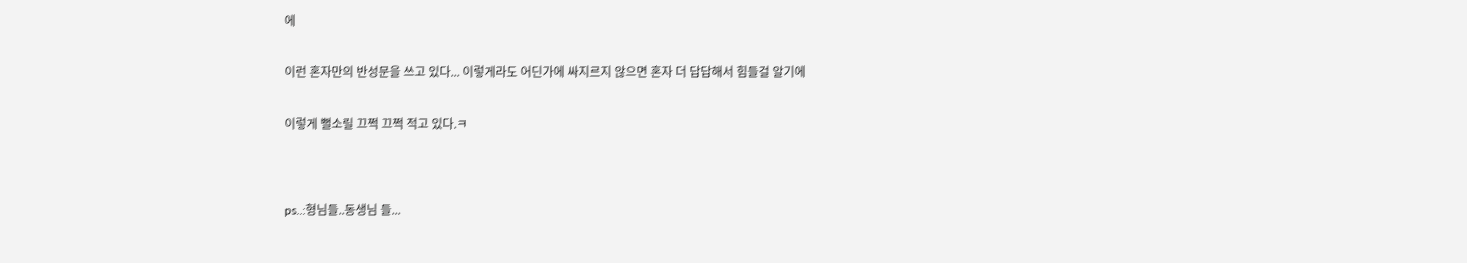에


이런 혼자만의 반성문을 쓰고 있다... 이렇게라도 어딘가에 싸지르지 않으면 혼자 더 답답해서 힘들걸 알기에


이렇게 뻘소릴 끄쩍 끄쩍 적고 있다.ㅋ




ps..:형님들..동생님 들...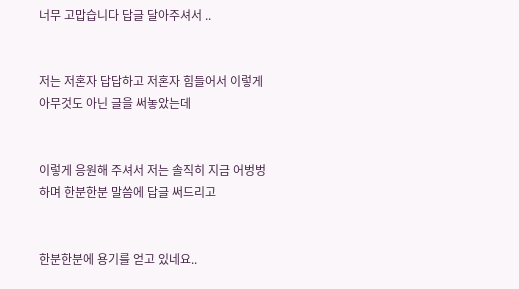너무 고맙습니다 답글 달아주셔서 ..


저는 저혼자 답답하고 저혼자 힘들어서 이렇게 아무것도 아닌 글을 써놓았는데


이렇게 응원해 주셔서 저는 솔직히 지금 어벙벙 하며 한분한분 말씀에 답글 써드리고


한분한분에 용기를 얻고 있네요..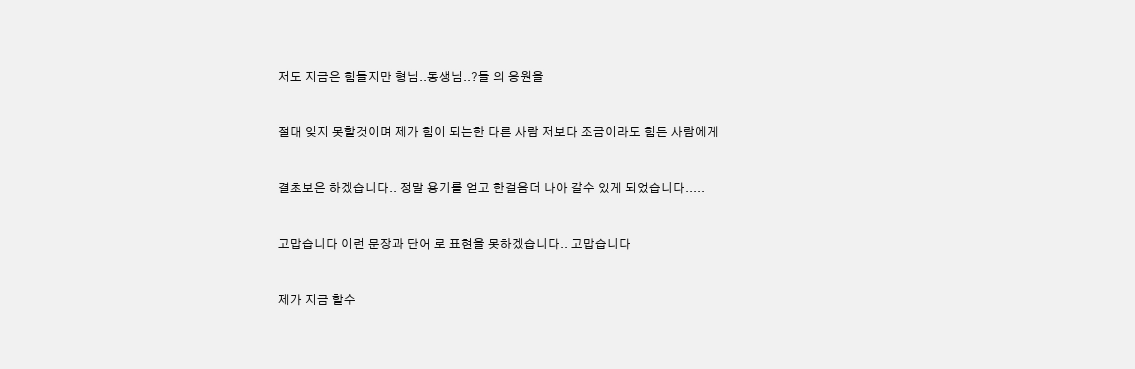저도 지금은 힘들지만 형님..동생님..?들 의 응원을


절대 잊지 못할것이며 제가 힘이 되는한 다른 사람 저보다 조금이라도 힘든 사람에게


결초보은 하겠습니다.. 정말 용기를 얻고 한걸음더 나아 갈수 있게 되었습니다.....


고맙습니다 이런 문장과 단어 로 표현을 못하겠습니다.. 고맙습니다


제가 지금 할수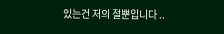있는건 저의 절뿐입니다 ..